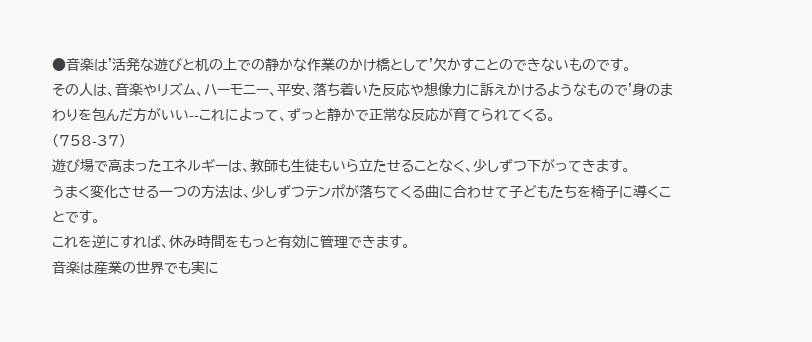●音楽は'活発な遊びと机の上での静かな作業のかけ橋として'欠かすことのできないものです。
その人は、音楽やリズム、ハーモニー、平安、落ち着いた反応や想像力に訴えかけるようなもので'身のまわりを包んだ方がいい--これによって、ずっと静かで正常な反応が育てられてくる。
(758-37)
遊び場で高まったエネルギーは、教師も生徒もいら立たせることなく、少しずつ下がってきます。
うまく変化させる一つの方法は、少しずつテンポが落ちてくる曲に合わせて子どもたちを椅子に導くことです。
これを逆にすれば、休み時間をもっと有効に管理できます。
音楽は産業の世界でも実に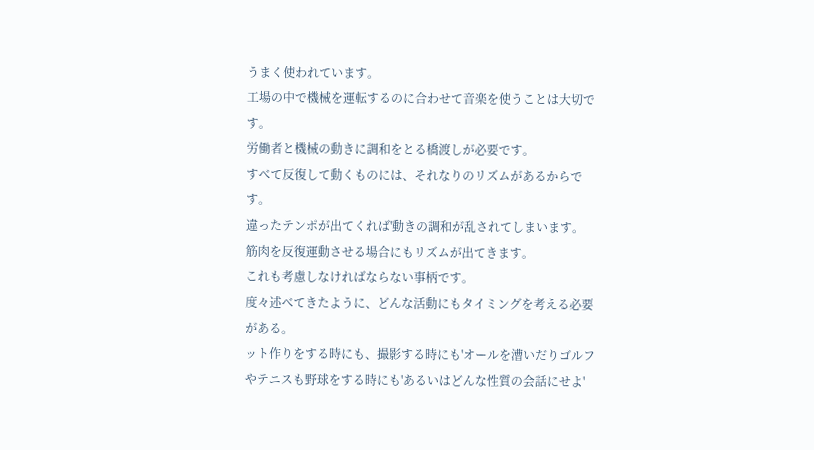うまく使われています。
工場の中で機械を運転するのに合わせて音楽を使うことは大切です。
労働者と機械の動きに調和をとる橋渡しが必要です。
すべて反復して動くものには、それなりのリズムがあるからです。
違ったテンポが出てくれば'動きの調和が乱されてしまいます。
筋肉を反復運動させる場合にもリズムが出てきます。
これも考慮しなければならない事柄です。
度々述べてきたように、どんな活動にもタイミングを考える必要がある。
ット作りをする時にも、撮影する時にも'オールを漕いだりゴルフやテニスも野球をする時にも'あるいはどんな性質の会話にせよ'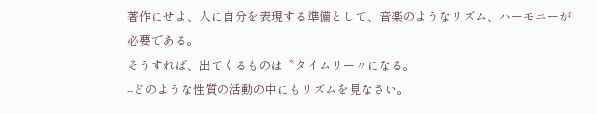著作にせよ、人に自分を表現する準備として、音楽のようなリズム、ハーモニーが必要である。
そうすれば、出てくるものは〝タイムリー〃になる。
--どのような性質の活動の中にもリズムを見なさい。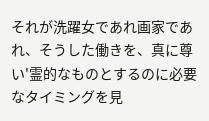それが洗躍女であれ画家であれ、そうした働きを、真に尊い'霊的なものとするのに必要なタイミングを見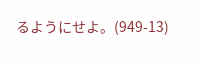るようにせよ。(949-13)